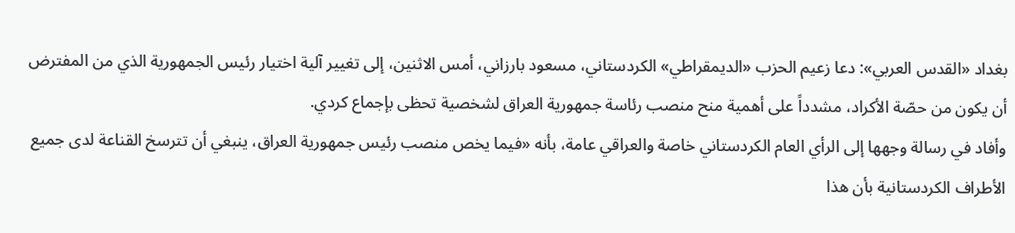بغداد «القدس العربي»: دعا زعيم الحزب «الديمقراطي» الكردستاني، مسعود بارزاني، أمس الاثنين، إلى تغيير آلية اختيار رئيس الجمهورية الذي من المفترض أن يكون من حصّة الأكراد، مشدداً على أهمية منح منصب رئاسة جمهورية العراق لشخصية تحظى بإجماع كردي.
وأفاد في رسالة وجهها إلى الرأي العام الكردستاني خاصة والعراقي عامة، بأنه «فيما يخص منصب رئيس جمهورية العراق، ينبغي أن تترسخ القناعة لدى جميع الأطراف الكردستانية بأن هذا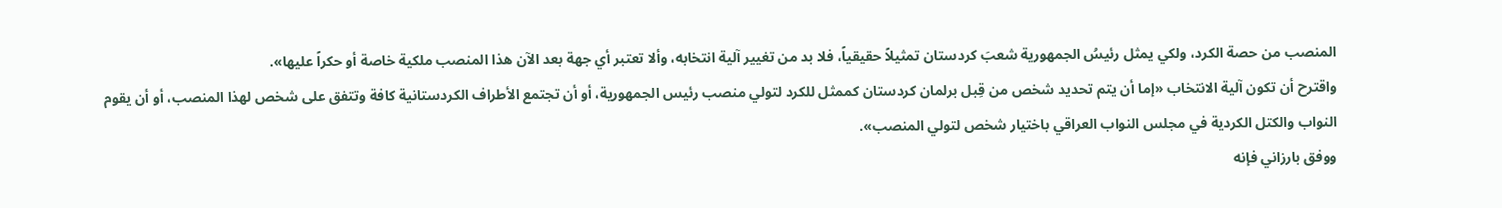المنصب من حصة الكرد، ولكي يمثل رئيسُ الجمهورية شعبَ كردستان تمثيلاً حقيقياً، فلا بد من تغيير آلية انتخابه، وألا تعتبر أي جهة بعد الآن هذا المنصب ملكية خاصة أو حكراً عليها».
واقترح أن تكون آلية الانتخاب «إما أن يتم تحديد شخص من قِبل برلمان كردستان كممثل للكرد لتولي منصب رئيس الجمهورية، أو أن تجتمع الأطراف الكردستانية كافة وتتفق على شخص لهذا المنصب، أو أن يقوم النواب والكتل الكردية في مجلس النواب العراقي باختيار شخص لتولي المنصب».
ووفق بارزاني فإنه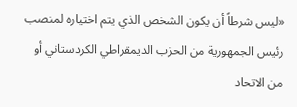«ليس شرطاً أن يكون الشخص الذي يتم اختياره لمنصب رئيس الجمهورية من الحزب الديمقراطي الكردستاني أو من الاتحاد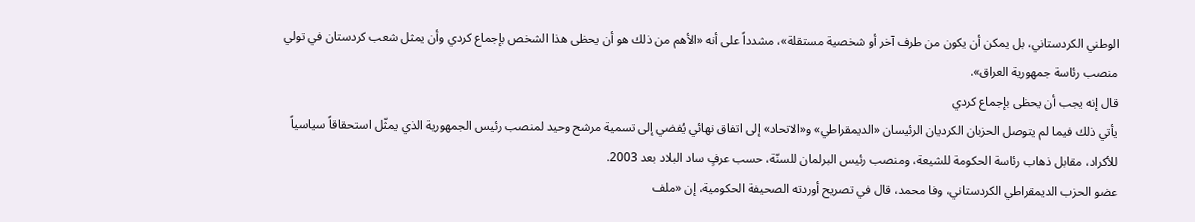الوطني الكردستاني، بل يمكن أن يكون من طرف آخر أو شخصية مستقلة»، مشدداً على أنه «الأهم من ذلك هو أن يحظى هذا الشخص بإجماع كردي وأن يمثل شعب كردستان في تولي منصب رئاسة جمهورية العراق».
قال إنه يجب أن يحظى بإجماع كردي
يأتي ذلك فيما لم يتوصل الحزبان الكرديان الرئيسان «الديمقراطي» و«الاتحاد» إلى اتفاق نهائي يُفضي إلى تسمية مرشح وحيد لمنصب رئيس الجمهورية الذي يمثّل استحقاقاً سياسياً للأكراد، مقابل ذهاب رئاسة الحكومة للشيعة، ومنصب رئيس البرلمان للسنّة، حسب عرفٍ ساد البلاد بعد 2003.
عضو الحزب الديمقراطي الكردستاني، وفا محمد، قال في تصريح أوردته الصحيفة الحكومية، إن «ملف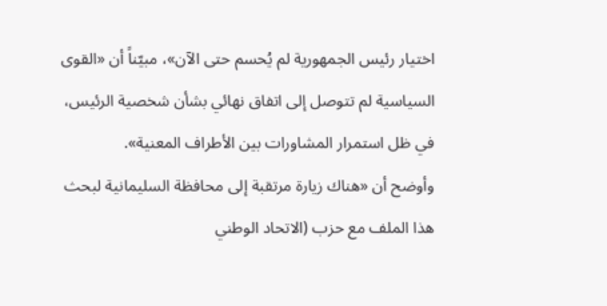اختيار رئيس الجمهورية لم يُحسم حتى الآن»، مبيّناً أن «القوى السياسية لم تتوصل إلى اتفاق نهائي بشأن شخصية الرئيس، في ظل استمرار المشاورات بين الأطراف المعنية».
وأوضح أن «هناك زيارة مرتقبة إلى محافظة السليمانية لبحث هذا الملف مع حزب (الاتحاد الوطني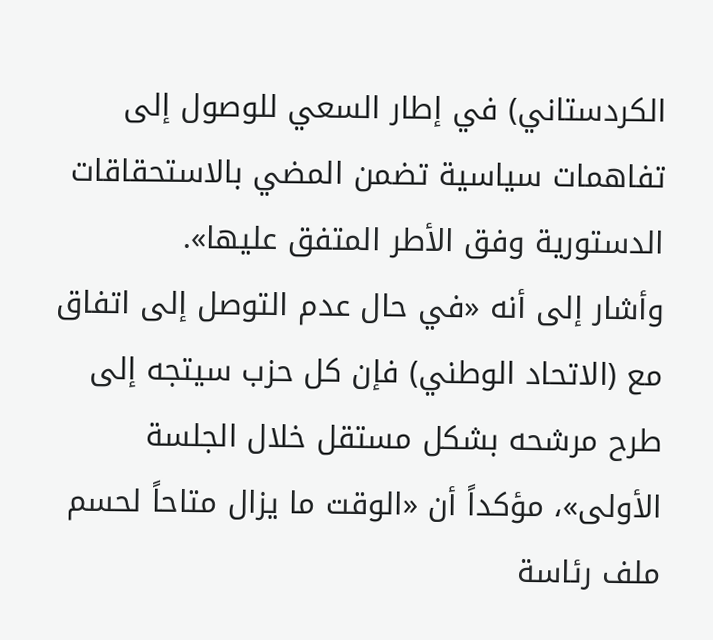الكردستاني) في إطار السعي للوصول إلى تفاهمات سياسية تضمن المضي بالاستحقاقات الدستورية وفق الأطر المتفق عليها».
وأشار إلى أنه «في حال عدم التوصل إلى اتفاق مع (الاتحاد الوطني) فإن كل حزب سيتجه إلى طرح مرشحه بشكل مستقل خلال الجلسة الأولى»، مؤكداً أن «الوقت ما يزال متاحاً لحسم ملف رئاسة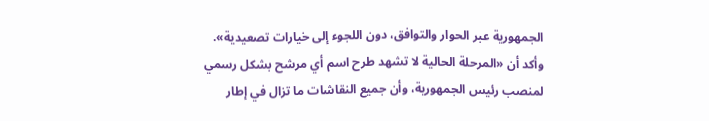الجمهورية عبر الحوار والتوافق، دون اللجوء إلى خيارات تصعيدية».
وأكد أن «المرحلة الحالية لا تشهد طرح اسم أي مرشح بشكل رسمي لمنصب رئيس الجمهورية، وأن جميع النقاشات ما تزال في إطار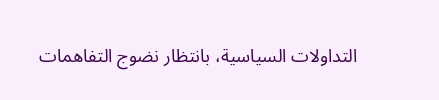التداولات السياسية، بانتظار نضوج التفاهمات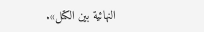النهائية بين الكتل».